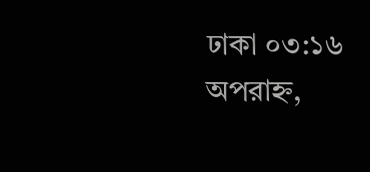ঢাকা ০৩:১৬ অপরাহ্ন,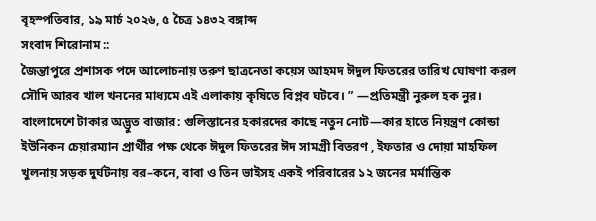বৃহস্পতিবার, ১৯ মার্চ ২০২৬, ৫ চৈত্র ১৪৩২ বঙ্গাব্দ
সংবাদ শিরোনাম ::
জৈন্তাপুরে প্রশাসক পদে আলোচনায় তরুণ ছাত্রনেতা কয়েস আহমদ ঈদুল ফিতরের তারিখ ঘোষণা করল সৌদি আরব খাল খননের মাধ্যমে এই এলাকায় কৃষিতে বিপ্লব ঘটবে। ” —প্রতিমন্ত্রী নুরুল হক নুর।  বাংলাদেশে টাকার অদ্ভুত বাজার: গুলিস্তানের হকারদের কাছে নতুন নোট—কার হাতে নিয়ন্ত্রণ কোন্ডা ইউনিকন চেয়ারম্যান প্রার্থীর পক্ষ থেকে ঈদুল ফিতরের ঈদ সামগ্রী বিতরণ , ইফতার ও দোয়া মাহফিল  খুলনায় সড়ক দুর্ঘটনায় বর–কনে, বাবা ও তিন ভাইসহ একই পরিবারের ১২ জনের মর্মান্তিক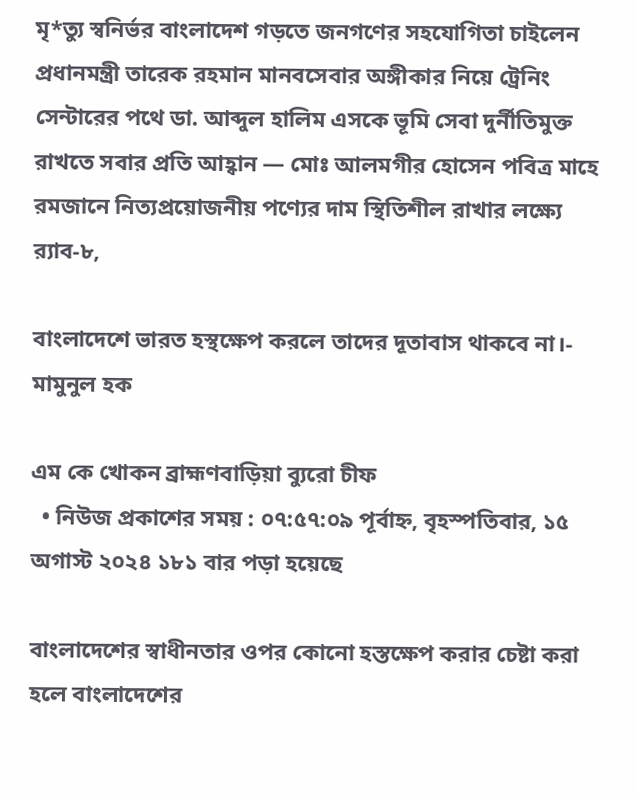মৃ*ত্যু স্বনির্ভর বাংলাদেশ গড়তে জনগণের সহযোগিতা চাইলেন প্রধানমন্ত্রী তারেক রহমান মানবসেবার অঙ্গীকার নিয়ে ট্রেনিং সেন্টারের পথে ডা. আব্দুল হালিম এসকে ভূমি সেবা দুর্নীতিমুক্ত রাখতে সবার প্রতি আহ্বান — মোঃ আলমগীর হোসেন পবিত্র মাহে রমজানে নিত্যপ্রয়োজনীয় পণ্যের দাম স্থিতিশীল রাখার লক্ষ্যে র‌্যাব-৮,

বাংলাদেশে ভারত হস্থক্ষেপ করলে তাদের দূতাবাস থাকবে না।- মামুনুল হক

এম কে খোকন ব্রাহ্মণবাড়িয়া ব্যুরো চীফ
  • নিউজ প্রকাশের সময় : ০৭:৫৭:০৯ পূর্বাহ্ন, বৃহস্পতিবার, ১৫ অগাস্ট ২০২৪ ১৮১ বার পড়া হয়েছে

বাংলাদেশের স্বাধীনতার ওপর কোনো হস্তক্ষেপ করার চেষ্টা করা হলে বাংলাদেশের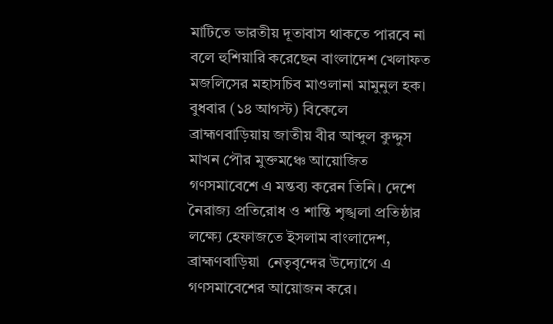মাটিতে ভারতীয় দূতাবাস থাকতে পারবে না বলে হুশিয়ারি করেছেন বাংলাদেশ খেলাফত মজলিসের মহাসচিব মাওলানা মামুনুল হক।  বুধবার (১৪ আগস্ট) বিকেলে ব্রাহ্মণবাড়িয়ায় জাতীয় বীর আব্দুল কুদ্দুস মাখন পৌর মুক্তমঞ্চে আয়োজিত গণসমাবেশে এ মন্তব্য করেন তিনি। দেশে নৈরাজ্য প্রতিরোধ ও শান্তি শৃঙ্খলা প্রতিষ্ঠার লক্ষ্যে হেফাজতে ইসলাম বাংলাদেশ, ব্রাহ্মণবাড়িয়া  নেতৃবৃন্দের উদ্যোগে এ গণসমাবেশের আয়োজন করে।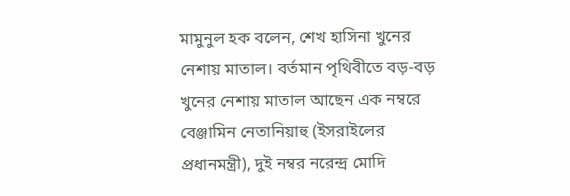মামুনুল হক বলেন, শেখ হাসিনা খুনের নেশায় মাতাল। বর্তমান পৃথিবীতে বড়-বড় খুনের নেশায় মাতাল আছেন এক নম্বরে বেঞ্জামিন নেতানিয়াহু (ইসরাইলের প্রধানমন্ত্রী), দুই নম্বর নরেন্দ্র মোদি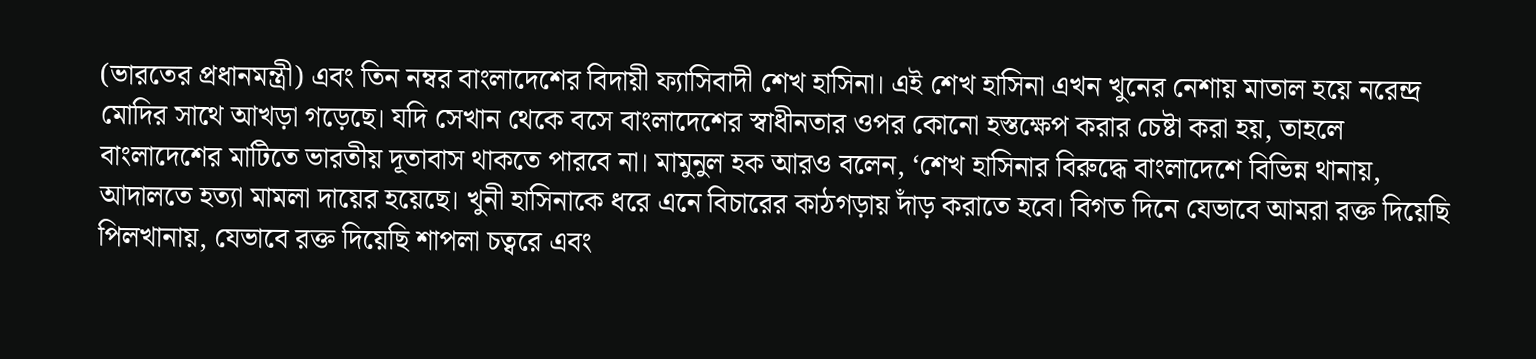(ভারতের প্রধানমন্ত্রী) এবং তিন নম্বর বাংলাদেশের বিদায়ী ফ্যাসিবাদী শেখ হাসিনা। এই শেখ হাসিনা এখন খুনের নেশায় মাতাল হয়ে নরেন্দ্র মোদির সাথে আখড়া গড়েছে। যদি সেখান থেকে বসে বাংলাদেশের স্বাধীনতার ওপর কোনো হস্তক্ষেপ করার চেষ্টা করা হয়, তাহলে বাংলাদেশের মাটিতে ভারতীয় দূতাবাস থাকতে পারবে না। মামুনুল হক আরও বলেন, ‘শেখ হাসিনার বিরুদ্ধে বাংলাদেশে বিভিন্ন থানায়, আদালতে হত্যা মামলা দায়ের হয়েছে। খুনী হাসিনাকে ধরে এনে বিচারের কাঠগড়ায় দাঁড় করাতে হবে। বিগত দিনে যেভাবে আমরা রক্ত দিয়েছি পিলখানায়, যেভাবে রক্ত দিয়েছি শাপলা চত্বরে এবং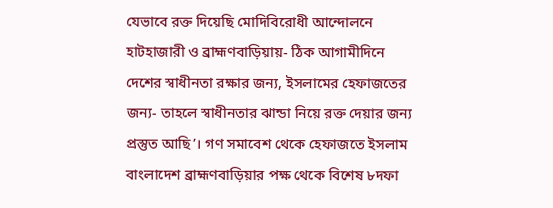যেভাবে রক্ত দিয়েছি মোদিবিরোধী আন্দোলনে হাটহাজারী ও ব্রাহ্মণবাড়িয়ায়- ঠিক আগামীদিনে দেশের স্বাধীনতা রক্ষার জন্য, ইসলামের হেফাজতের জন্য- তাহলে স্বাধীনতার ঝান্ডা নিয়ে রক্ত দেয়ার জন্য প্রস্তুত আছি’। গণ সমাবেশ থেকে হেফাজতে ইসলাম বাংলাদেশ ব্রাহ্মণবাড়িয়ার পক্ষ থেকে বিশেষ ৮দফা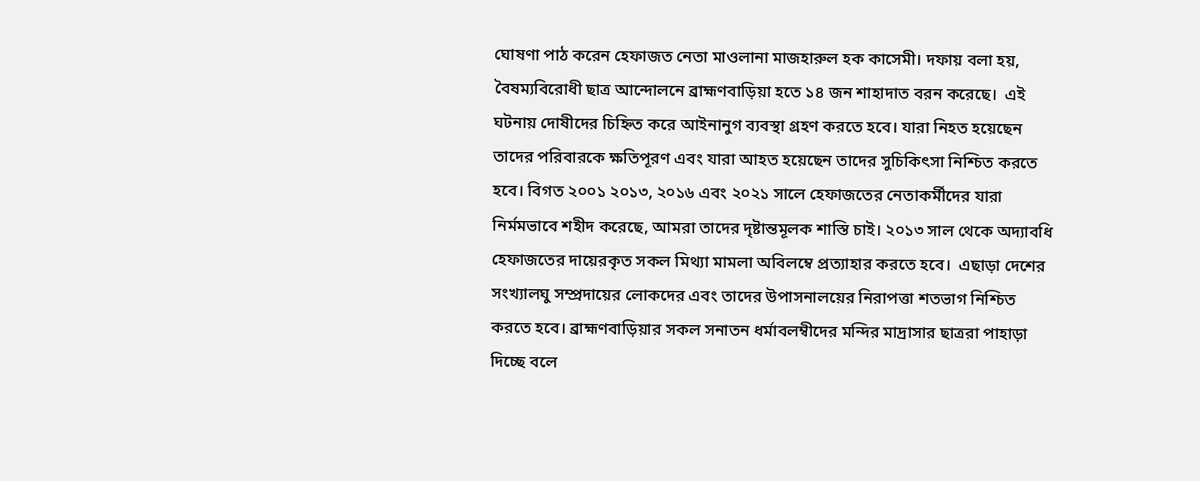ঘোষণা পাঠ করেন হেফাজত নেতা মাওলানা মাজহারুল হক কাসেমী। দফায় বলা হয়, বৈষম্যবিরোধী ছাত্র আন্দোলনে ব্রাহ্মণবাড়িয়া হতে ১৪ জন শাহাদাত বরন করেছে।  এই ঘটনায় দোষীদের চিহ্নিত করে আইনানুগ ব্যবস্থা গ্রহণ করতে হবে। যারা নিহত হয়েছেন তাদের পরিবারকে ক্ষতিপূরণ এবং যারা আহত হয়েছেন তাদের সুচিকিৎসা নিশ্চিত করতে হবে। বিগত ২০০১ ২০১৩, ২০১৬ এবং ২০২১ সালে হেফাজতের নেতাকর্মীদের যারা নির্মমভাবে শহীদ করেছে, আমরা তাদের দৃষ্টান্তমূলক শাস্তি চাই। ২০১৩ সাল থেকে অদ্যাবধি হেফাজতের দায়েরকৃত সকল মিথ্যা মামলা অবিলম্বে প্রত্যাহার করতে হবে।  এছাড়া দেশের সংখ্যালঘু সম্প্রদায়ের লোকদের এবং তাদের উপাসনালয়ের নিরাপত্তা শতভাগ নিশ্চিত করতে হবে। ব্রাহ্মণবাড়িয়ার সকল সনাতন ধর্মাবলম্বীদের মন্দির মাদ্রাসার ছাত্ররা পাহাড়া দিচ্ছে বলে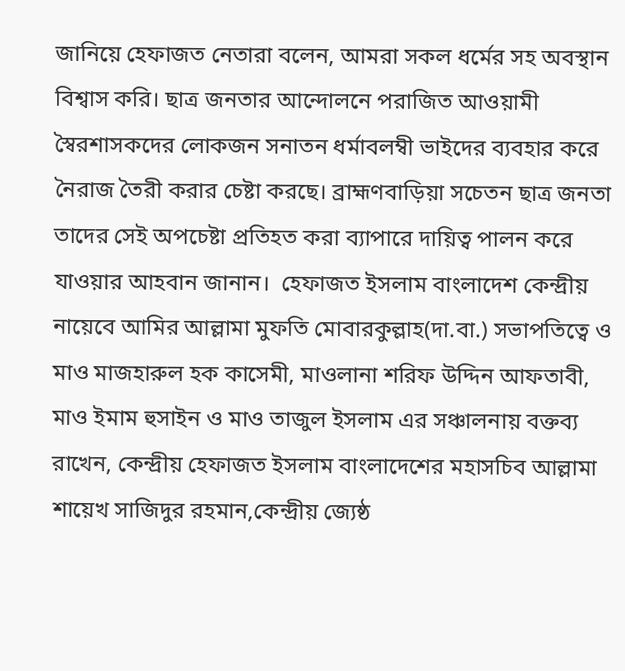জানিয়ে হেফাজত নেতারা বলেন, আমরা সকল ধর্মের সহ অবস্থান বিশ্বাস করি। ছাত্র জনতার আন্দোলনে পরাজিত আওয়ামী স্বৈরশাসকদের লোকজন সনাতন ধর্মাবলম্বী ভাইদের ব্যবহার করে নৈরাজ তৈরী করার চেষ্টা করছে। ব্রাহ্মণবাড়িয়া সচেতন ছাত্র জনতা তাদের সেই অপচেষ্টা প্রতিহত করা ব্যাপারে দায়িত্ব পালন করে যাওয়ার আহবান জানান।  হেফাজত ইসলাম বাংলাদেশ কেন্দ্রীয় নায়েবে আমির আল্লামা মুফতি মোবারকুল্লাহ(দা.বা.) সভাপতিত্বে ও মাও মাজহারুল হক কাসেমী, মাওলানা শরিফ উদ্দিন আফতাবী, মাও ইমাম হুসাইন ও মাও তাজুল ইসলাম এর সঞ্চালনায় বক্তব্য রাখেন, কেন্দ্রীয় হেফাজত ইসলাম বাংলাদেশের মহাসচিব আল্লামা শায়েখ সাজিদুর রহমান,কেন্দ্রীয় জ্যেষ্ঠ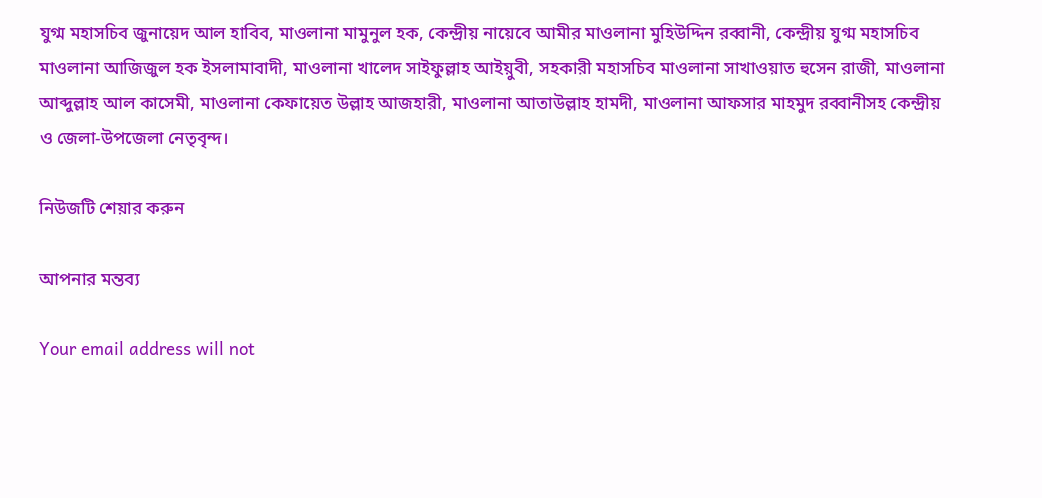যুগ্ম মহাসচিব জুনায়েদ আল হাবিব, মাওলানা মামুনুল হক, কেন্দ্রীয় নায়েবে আমীর মাওলানা মুহিউদ্দিন রব্বানী, কেন্দ্রীয় যুগ্ম মহাসচিব মাওলানা আজিজুল হক ইসলামাবাদী, মাওলানা খালেদ সাইফুল্লাহ আইয়ুবী, সহকারী মহাসচিব মাওলানা সাখাওয়াত হুসেন রাজী, মাওলানা আব্দুল্লাহ আল কাসেমী, মাওলানা কেফায়েত উল্লাহ আজহারী, মাওলানা আতাউল্লাহ হামদী, মাওলানা আফসার মাহমুদ রব্বানীসহ কেন্দ্রীয় ও জেলা-উপজেলা নেতৃবৃন্দ।

নিউজটি শেয়ার করুন

আপনার মন্তব্য

Your email address will not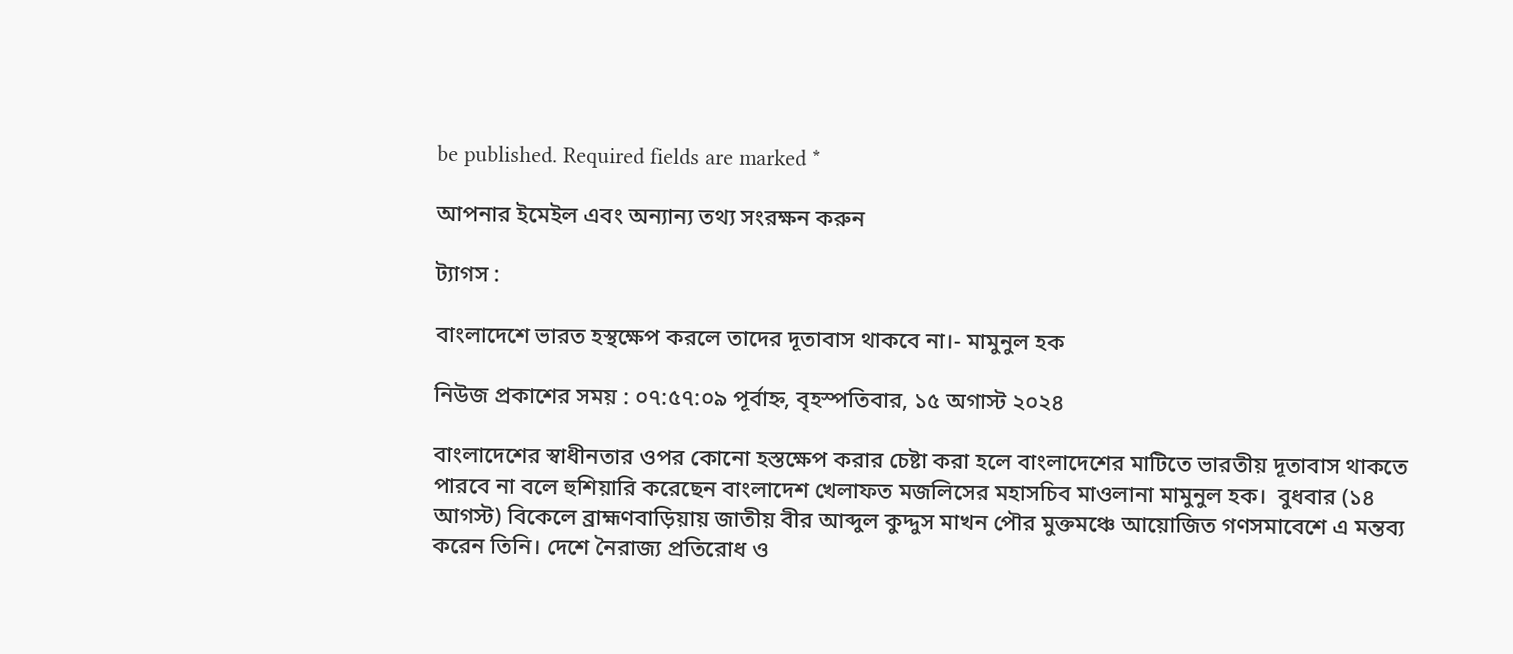be published. Required fields are marked *

আপনার ইমেইল এবং অন্যান্য তথ্য সংরক্ষন করুন

ট্যাগস :

বাংলাদেশে ভারত হস্থক্ষেপ করলে তাদের দূতাবাস থাকবে না।- মামুনুল হক

নিউজ প্রকাশের সময় : ০৭:৫৭:০৯ পূর্বাহ্ন, বৃহস্পতিবার, ১৫ অগাস্ট ২০২৪

বাংলাদেশের স্বাধীনতার ওপর কোনো হস্তক্ষেপ করার চেষ্টা করা হলে বাংলাদেশের মাটিতে ভারতীয় দূতাবাস থাকতে পারবে না বলে হুশিয়ারি করেছেন বাংলাদেশ খেলাফত মজলিসের মহাসচিব মাওলানা মামুনুল হক।  বুধবার (১৪ আগস্ট) বিকেলে ব্রাহ্মণবাড়িয়ায় জাতীয় বীর আব্দুল কুদ্দুস মাখন পৌর মুক্তমঞ্চে আয়োজিত গণসমাবেশে এ মন্তব্য করেন তিনি। দেশে নৈরাজ্য প্রতিরোধ ও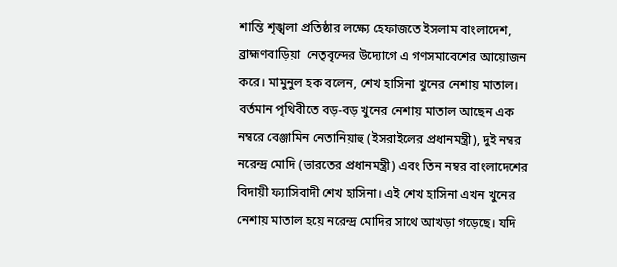শান্তি শৃঙ্খলা প্রতিষ্ঠার লক্ষ্যে হেফাজতে ইসলাম বাংলাদেশ, ব্রাহ্মণবাড়িয়া  নেতৃবৃন্দের উদ্যোগে এ গণসমাবেশের আয়োজন করে। মামুনুল হক বলেন, শেখ হাসিনা খুনের নেশায় মাতাল। বর্তমান পৃথিবীতে বড়-বড় খুনের নেশায় মাতাল আছেন এক নম্বরে বেঞ্জামিন নেতানিয়াহু (ইসরাইলের প্রধানমন্ত্রী), দুই নম্বর নরেন্দ্র মোদি (ভারতের প্রধানমন্ত্রী) এবং তিন নম্বর বাংলাদেশের বিদায়ী ফ্যাসিবাদী শেখ হাসিনা। এই শেখ হাসিনা এখন খুনের নেশায় মাতাল হয়ে নরেন্দ্র মোদির সাথে আখড়া গড়েছে। যদি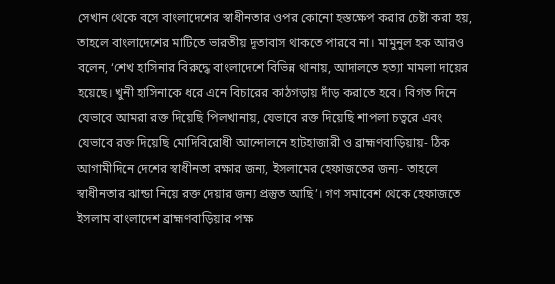সেখান থেকে বসে বাংলাদেশের স্বাধীনতার ওপর কোনো হস্তক্ষেপ করার চেষ্টা করা হয়, তাহলে বাংলাদেশের মাটিতে ভারতীয় দূতাবাস থাকতে পারবে না। মামুনুল হক আরও বলেন, ‘শেখ হাসিনার বিরুদ্ধে বাংলাদেশে বিভিন্ন থানায়, আদালতে হত্যা মামলা দায়ের হয়েছে। খুনী হাসিনাকে ধরে এনে বিচারের কাঠগড়ায় দাঁড় করাতে হবে। বিগত দিনে যেভাবে আমরা রক্ত দিয়েছি পিলখানায়, যেভাবে রক্ত দিয়েছি শাপলা চত্বরে এবং যেভাবে রক্ত দিয়েছি মোদিবিরোধী আন্দোলনে হাটহাজারী ও ব্রাহ্মণবাড়িয়ায়- ঠিক আগামীদিনে দেশের স্বাধীনতা রক্ষার জন্য, ইসলামের হেফাজতের জন্য- তাহলে স্বাধীনতার ঝান্ডা নিয়ে রক্ত দেয়ার জন্য প্রস্তুত আছি’। গণ সমাবেশ থেকে হেফাজতে ইসলাম বাংলাদেশ ব্রাহ্মণবাড়িয়ার পক্ষ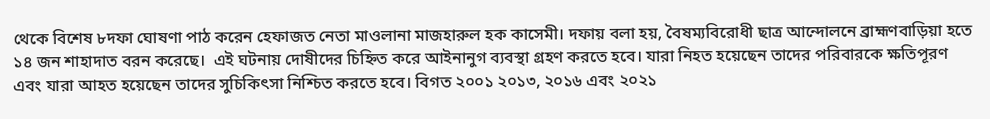থেকে বিশেষ ৮দফা ঘোষণা পাঠ করেন হেফাজত নেতা মাওলানা মাজহারুল হক কাসেমী। দফায় বলা হয়, বৈষম্যবিরোধী ছাত্র আন্দোলনে ব্রাহ্মণবাড়িয়া হতে ১৪ জন শাহাদাত বরন করেছে।  এই ঘটনায় দোষীদের চিহ্নিত করে আইনানুগ ব্যবস্থা গ্রহণ করতে হবে। যারা নিহত হয়েছেন তাদের পরিবারকে ক্ষতিপূরণ এবং যারা আহত হয়েছেন তাদের সুচিকিৎসা নিশ্চিত করতে হবে। বিগত ২০০১ ২০১৩, ২০১৬ এবং ২০২১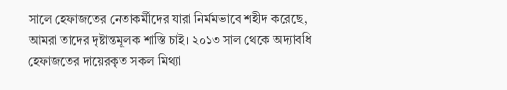সালে হেফাজতের নেতাকর্মীদের যারা নির্মমভাবে শহীদ করেছে, আমরা তাদের দৃষ্টান্তমূলক শাস্তি চাই। ২০১৩ সাল থেকে অদ্যাবধি হেফাজতের দায়েরকৃত সকল মিথ্যা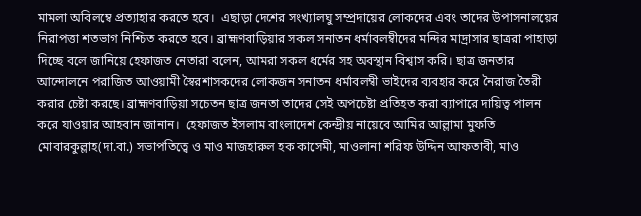মামলা অবিলম্বে প্রত্যাহার করতে হবে।  এছাড়া দেশের সংখ্যালঘু সম্প্রদায়ের লোকদের এবং তাদের উপাসনালয়ের নিরাপত্তা শতভাগ নিশ্চিত করতে হবে। ব্রাহ্মণবাড়িয়ার সকল সনাতন ধর্মাবলম্বীদের মন্দির মাদ্রাসার ছাত্ররা পাহাড়া দিচ্ছে বলে জানিয়ে হেফাজত নেতারা বলেন, আমরা সকল ধর্মের সহ অবস্থান বিশ্বাস করি। ছাত্র জনতার আন্দোলনে পরাজিত আওয়ামী স্বৈরশাসকদের লোকজন সনাতন ধর্মাবলম্বী ভাইদের ব্যবহার করে নৈরাজ তৈরী করার চেষ্টা করছে। ব্রাহ্মণবাড়িয়া সচেতন ছাত্র জনতা তাদের সেই অপচেষ্টা প্রতিহত করা ব্যাপারে দায়িত্ব পালন করে যাওয়ার আহবান জানান।  হেফাজত ইসলাম বাংলাদেশ কেন্দ্রীয় নায়েবে আমির আল্লামা মুফতি মোবারকুল্লাহ(দা.বা.) সভাপতিত্বে ও মাও মাজহারুল হক কাসেমী, মাওলানা শরিফ উদ্দিন আফতাবী, মাও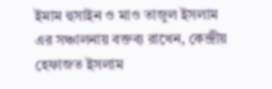ইমাম হুসাইন ও মাও তাজুল ইসলাম এর সঞ্চালনায় বক্তব্য রাখেন, কেন্দ্রীয় হেফাজত ইসলাম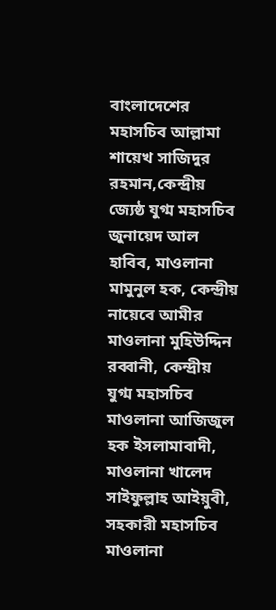বাংলাদেশের মহাসচিব আল্লামা শায়েখ সাজিদুর রহমান,কেন্দ্রীয় জ্যেষ্ঠ যুগ্ম মহাসচিব জুনায়েদ আল হাবিব, মাওলানা মামুনুল হক, কেন্দ্রীয় নায়েবে আমীর মাওলানা মুহিউদ্দিন রব্বানী, কেন্দ্রীয় যুগ্ম মহাসচিব মাওলানা আজিজুল হক ইসলামাবাদী, মাওলানা খালেদ সাইফুল্লাহ আইয়ুবী, সহকারী মহাসচিব মাওলানা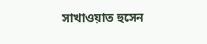সাখাওয়াত হুসেন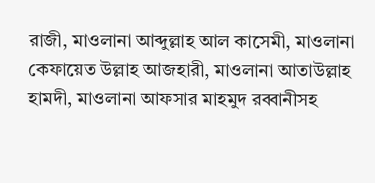রাজী, মাওলানা আব্দুল্লাহ আল কাসেমী, মাওলানা কেফায়েত উল্লাহ আজহারী, মাওলানা আতাউল্লাহ হামদী, মাওলানা আফসার মাহমুদ রব্বানীসহ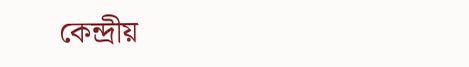কেন্দ্রীয়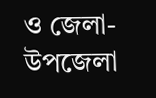ও জেলা-উপজেলা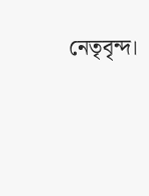নেতৃবৃন্দ।